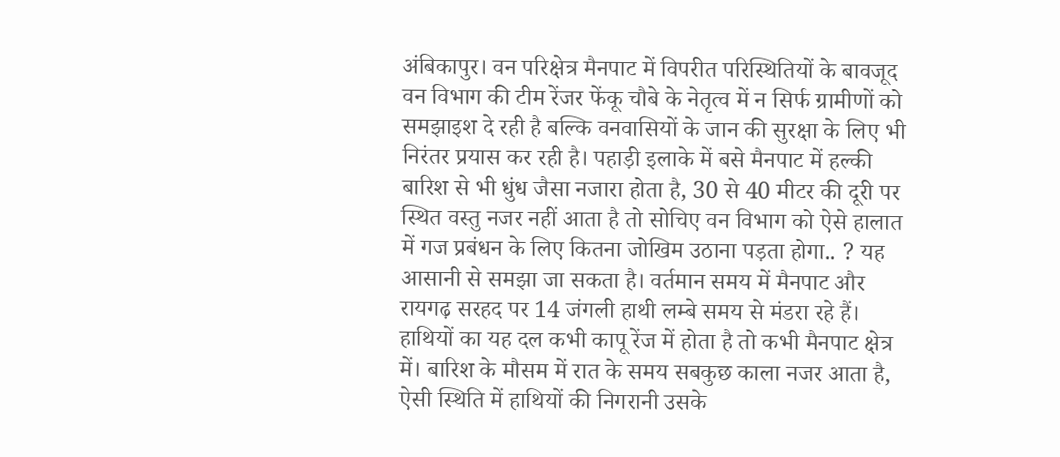अंबिकापुर। वन परिक्षेत्र मैनपाट में विपरीत परिस्थितियों के बावजूद वन विभाग की टीम रेंजर फेंकू चौबे के नेतृत्व में न सिर्फ ग्रामीणों को समझाइश दे रही है बल्कि वनवासियों के जान की सुरक्षा के लिए भी निरंतर प्रयास कर रही है। पहाड़ी इलाके में बसे मैनपाट में हल्की बारिश से भी धुंध जैसा नजारा होता है, 30 से 40 मीटर की दूरी पर स्थित वस्तु नजर नहीं आता है तो सोचिए वन विभाग को ऐसे हालात में गज प्रबंधन के लिए कितना जोखिम उठाना पड़ता होगा.. ? यह आसानी से समझा जा सकता है। वर्तमान समय में मैनपाट और रायगढ़ सरहद पर 14 जंगली हाथी लम्बे समय से मंडरा रहे हैं। हाथियों का यह दल कभी कापू रेंज में होता है तो कभी मैनपाट क्षेत्र में। बारिश के मौसम में रात के समय सबकुछ काला नजर आता है, ऐसी स्थिति में हाथियों की निगरानी उसके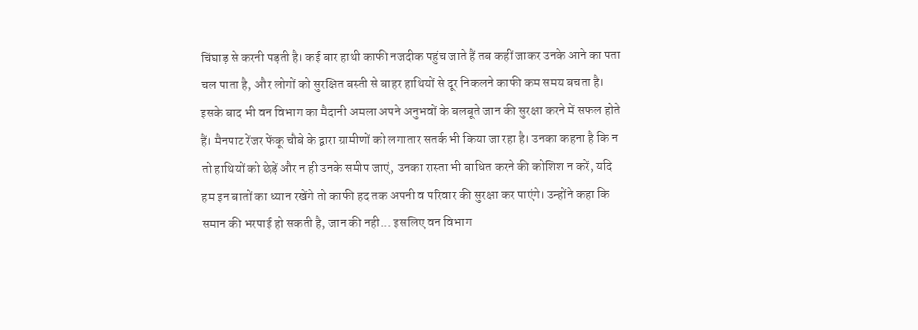चिंघाड़ से करनी पड़ती है। कई बार हाथी काफी नजदीक पहुंच जाते हैं तब कहीं जाकर उनके आने का पता चल पाता है, और लोगों को सुरक्षित बस्ती से बाहर हाथियों से दूर निकलने काफी कम समय बचता है। इसके बाद भी वन विभाग का मैदानी अमला अपने अनुभवों के बलबूते जान की सुरक्षा करने में सफल होते हैं। मैनपाट रेंजर फेंकू चौबे के द्वारा ग्रामीणों को लगातार सतर्क भी किया जा रहा है। उनका कहना है कि न तो हाथियों को छेड़ें और न ही उनके समीप जाएं, उनका रास्ता भी बाधित करने की कोशिश न करें, यदि हम इन बातों का ध्यान रखेंगे तो काफी हद तक अपनी व परिवार की सुरक्षा कर पाएंगे। उन्होंने कहा कि समान की भरपाई हो सकती है, जान की नही... इसलिए वन विभाग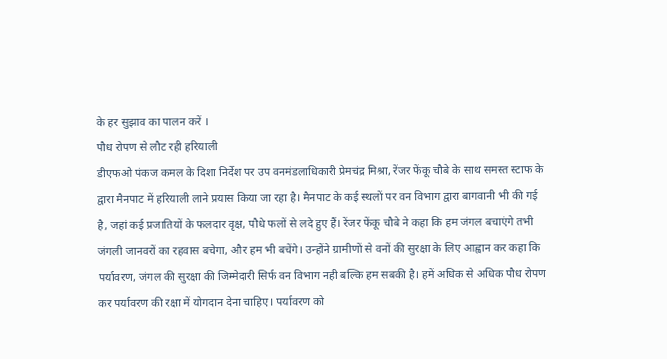के हर सुझाव का पालन करें ।
पौध रोपण से लौट रही हरियाली
डीएफओ पंकज कमल के दिशा निर्देश पर उप वनमंडलाधिकारी प्रेमचंद्र मिश्रा, रेंजर फेंकू चौबे के साथ समस्त स्टाफ के द्वारा मैनपाट में हरियाली लाने प्रयास किया जा रहा है। मैनपाट के कई स्थलों पर वन विभाग द्वारा बागवानी भी की गई है, जहां कई प्रजातियों के फलदार वृक्ष, पौधे फलों से लदे हुए हैं। रेंजर फेंकू चौबे ने कहा कि हम जंगल बचाएंगे तभी जंगली जानवरों का रहवास बचेगा, और हम भी बचेंगे। उन्होंने ग्रामीणों से वनों की सुरक्षा के लिए आह्वान कर कहा कि पर्यावरण, जंगल की सुरक्षा की जिम्मेदारी सिर्फ वन विभाग नही बल्कि हम सबकी है। हमें अधिक से अधिक पौध रोपण कर पर्यावरण की रक्षा में योगदान देना चाहिए। पर्यावरण को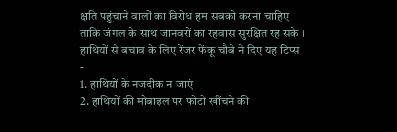क्षति पहुंचाने वालों का विरोध हम सबको करना चाहिए ताकि जंगल के साथ जानवरों का रहवास सुरक्षित रह सके ।
हाथियों से बचाव के लिए रेंजर फेंकू चौबे ने दिए यह टिप्स -
1. हाथियों के नजदीक न जाएं
2. हाथियों की मोबाइल पर फोटो खींचने की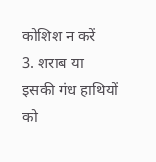कोशिश न करें
3. शराब या इसकी गंध हाथियों को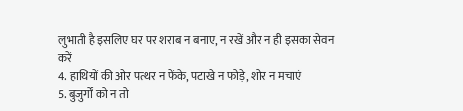लुभाती है इसलिए घर पर शराब न बनाए, न रखें और न ही इसका सेवन करें
4. हाथियों की ओर पत्थर न फेंके, पटाखे न फोड़े, शोर न मचाएं
5. बुजुर्गों को न तो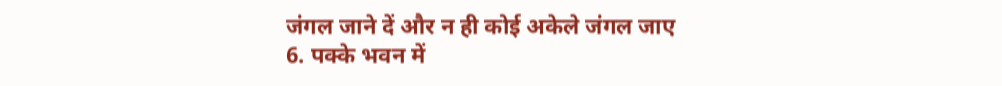जंगल जाने दें और न ही कोई अकेले जंगल जाए
6. पक्के भवन में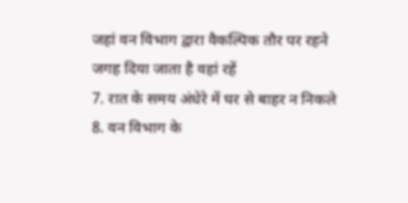जहां वन विभाग द्वारा वैकल्पिक तौर पर रहने जगह दिया जाता है वहां रहें
7. रात के समय अंधेरे में घर से बाहर न निकले
8. वन विभाग के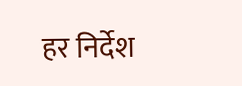हर निर्देश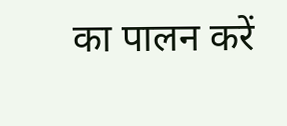का पालन करें